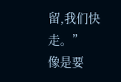留,我们快走。”
像是要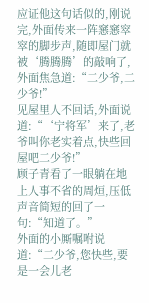应证他这句话似的,刚说完,外面传来一阵窸窸窣窣的脚步声,随即屋门就被‘腾腾腾’的敲响了,外面焦急道:“二少爷,二少爷!”
见屋里人不回话,外面说道:“‘宁将军’来了,老爷叫你老实着点,快些回屋吧二少爷!”
顾子青看了一眼躺在地上人事不省的周烜,压低声音简短的回了一句:“知道了。”
外面的小厮嘱咐说道:“二少爷,您快些,要是一会儿老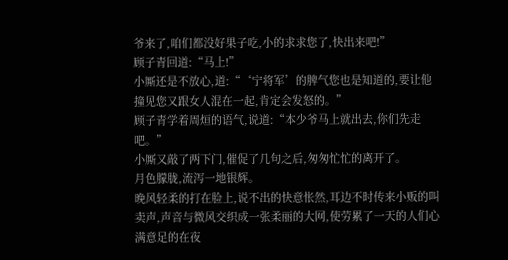爷来了,咱们都没好果子吃,小的求求您了,快出来吧!”
顾子青回道:“马上!”
小厮还是不放心,道:“‘宁将军’的脾气您也是知道的,要让他撞见您又跟女人混在一起,肯定会发怒的。”
顾子青学着周烜的语气,说道:“本少爷马上就出去,你们先走吧。”
小厮又敲了两下门,催促了几句之后,匆匆忙忙的离开了。
月色朦胧,流泻一地银辉。
晚风轻柔的打在脸上,说不出的快意怅然,耳边不时传来小贩的叫卖声,声音与微风交织成一张柔丽的大网,使劳累了一天的人们心满意足的在夜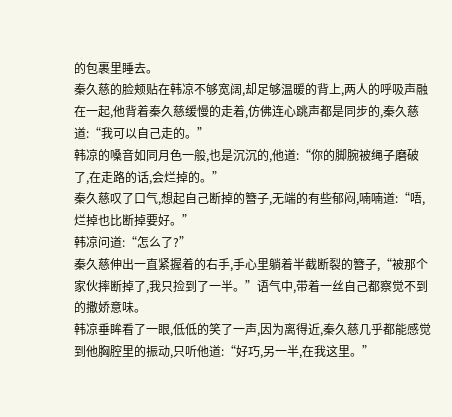的包裹里睡去。
秦久慈的脸颊贴在韩凉不够宽阔,却足够温暖的背上,两人的呼吸声融在一起,他背着秦久慈缓慢的走着,仿佛连心跳声都是同步的,秦久慈道:“我可以自己走的。”
韩凉的嗓音如同月色一般,也是沉沉的,他道:“你的脚腕被绳子磨破了,在走路的话,会烂掉的。”
秦久慈叹了口气,想起自己断掉的簪子,无端的有些郁闷,喃喃道:“唔,烂掉也比断掉要好。”
韩凉问道:“怎么了?”
秦久慈伸出一直紧握着的右手,手心里躺着半截断裂的簪子,“被那个家伙摔断掉了,我只捡到了一半。”语气中,带着一丝自己都察觉不到的撒娇意味。
韩凉垂眸看了一眼,低低的笑了一声,因为离得近,秦久慈几乎都能感觉到他胸腔里的振动,只听他道:“好巧,另一半,在我这里。”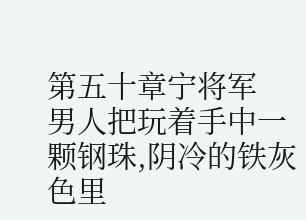第五十章宁将军
男人把玩着手中一颗钢珠,阴冷的铁灰色里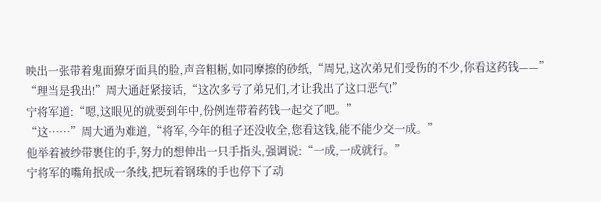映出一张带着鬼面獠牙面具的脸,声音粗粝,如同摩擦的砂纸,“周兄,这次弟兄们受伤的不少,你看这药钱——”
“理当是我出!”周大通赶紧接话,“这次多亏了弟兄们,才让我出了这口恶气!”
宁将军道:“嗯,这眼见的就要到年中,份例连带着药钱一起交了吧。”
“这……”周大通为难道,“将军,今年的租子还没收全,您看这钱,能不能少交一成。”
他举着被纱带裹住的手,努力的想伸出一只手指头,强调说:“一成,一成就行。”
宁将军的嘴角抿成一条线,把玩着钢珠的手也停下了动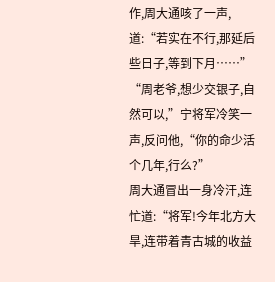作,周大通咳了一声,道:“若实在不行,那延后些日子,等到下月……”
“周老爷,想少交银子,自然可以,”宁将军冷笑一声,反问他,“你的命少活个几年,行么?”
周大通冒出一身冷汗,连忙道:“将军!今年北方大旱,连带着青古城的收益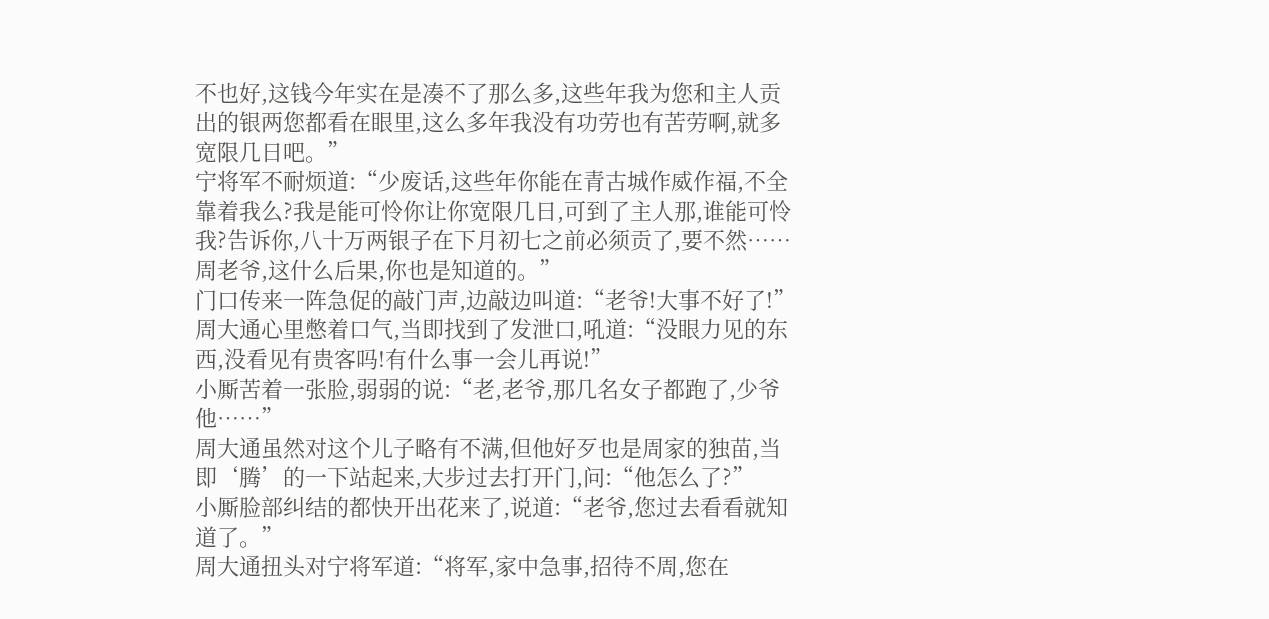不也好,这钱今年实在是凑不了那么多,这些年我为您和主人贡出的银两您都看在眼里,这么多年我没有功劳也有苦劳啊,就多宽限几日吧。”
宁将军不耐烦道:“少废话,这些年你能在青古城作威作福,不全靠着我么?我是能可怜你让你宽限几日,可到了主人那,谁能可怜我?告诉你,八十万两银子在下月初七之前必须贡了,要不然……周老爷,这什么后果,你也是知道的。”
门口传来一阵急促的敲门声,边敲边叫道:“老爷!大事不好了!”
周大通心里憋着口气,当即找到了发泄口,吼道:“没眼力见的东西,没看见有贵客吗!有什么事一会儿再说!”
小厮苦着一张脸,弱弱的说:“老,老爷,那几名女子都跑了,少爷他……”
周大通虽然对这个儿子略有不满,但他好歹也是周家的独苗,当即‘腾’的一下站起来,大步过去打开门,问:“他怎么了?”
小厮脸部纠结的都快开出花来了,说道:“老爷,您过去看看就知道了。”
周大通扭头对宁将军道:“将军,家中急事,招待不周,您在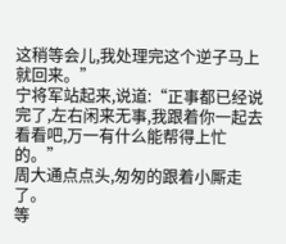这稍等会儿,我处理完这个逆子马上就回来。”
宁将军站起来,说道:“正事都已经说完了,左右闲来无事,我跟着你一起去看看吧,万一有什么能帮得上忙的。”
周大通点点头,匆匆的跟着小厮走了。
等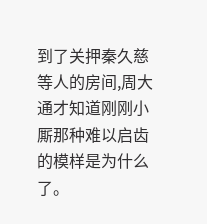到了关押秦久慈等人的房间,周大通才知道刚刚小厮那种难以启齿的模样是为什么了。